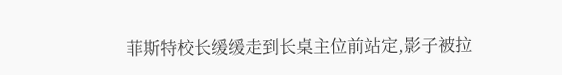菲斯特校长缓缓走到长桌主位前站定,影子被拉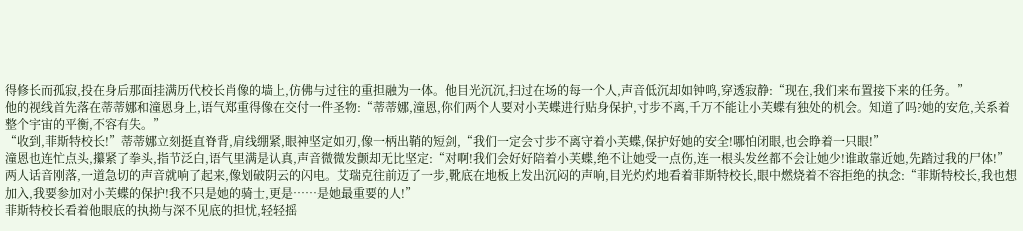得修长而孤寂,投在身后那面挂满历代校长肖像的墙上,仿佛与过往的重担融为一体。他目光沉沉,扫过在场的每一个人,声音低沉却如钟鸣,穿透寂静:“现在,我们来布置接下来的任务。”
他的视线首先落在蒂蒂娜和潼恩身上,语气郑重得像在交付一件圣物:“蒂蒂娜,潼恩,你们两个人要对小芙蝶进行贴身保护,寸步不离,千万不能让小芙蝶有独处的机会。知道了吗?她的安危,关系着整个宇宙的平衡,不容有失。”
“收到,菲斯特校长!”蒂蒂娜立刻挺直脊背,肩线绷紧,眼神坚定如刃,像一柄出鞘的短剑,“我们一定会寸步不离守着小芙蝶,保护好她的安全!哪怕闭眼,也会睁着一只眼!”
潼恩也连忙点头,攥紧了拳头,指节泛白,语气里满是认真,声音微微发颤却无比坚定:“对啊!我们会好好陪着小芙蝶,绝不让她受一点伤,连一根头发丝都不会让她少!谁敢靠近她,先踏过我的尸体!”
两人话音刚落,一道急切的声音就响了起来,像划破阴云的闪电。艾瑞克往前迈了一步,靴底在地板上发出沉闷的声响,目光灼灼地看着菲斯特校长,眼中燃烧着不容拒绝的执念:“菲斯特校长,我也想加入,我要参加对小芙蝶的保护!我不只是她的骑士,更是……是她最重要的人!”
菲斯特校长看着他眼底的执拗与深不见底的担忧,轻轻摇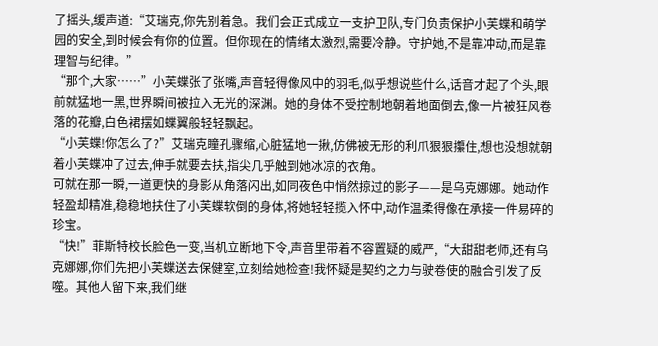了摇头,缓声道:“艾瑞克,你先别着急。我们会正式成立一支护卫队,专门负责保护小芙蝶和萌学园的安全,到时候会有你的位置。但你现在的情绪太激烈,需要冷静。守护她,不是靠冲动,而是靠理智与纪律。”
“那个,大家……”小芙蝶张了张嘴,声音轻得像风中的羽毛,似乎想说些什么,话音才起了个头,眼前就猛地一黑,世界瞬间被拉入无光的深渊。她的身体不受控制地朝着地面倒去,像一片被狂风卷落的花瓣,白色裙摆如蝶翼般轻轻飘起。
“小芙蝶!你怎么了?”艾瑞克瞳孔骤缩,心脏猛地一揪,仿佛被无形的利爪狠狠攥住,想也没想就朝着小芙蝶冲了过去,伸手就要去扶,指尖几乎触到她冰凉的衣角。
可就在那一瞬,一道更快的身影从角落闪出,如同夜色中悄然掠过的影子——是乌克娜娜。她动作轻盈却精准,稳稳地扶住了小芙蝶软倒的身体,将她轻轻揽入怀中,动作温柔得像在承接一件易碎的珍宝。
“快!”菲斯特校长脸色一变,当机立断地下令,声音里带着不容置疑的威严,“大甜甜老师,还有乌克娜娜,你们先把小芙蝶送去保健室,立刻给她检查!我怀疑是契约之力与驶卷使的融合引发了反噬。其他人留下来,我们继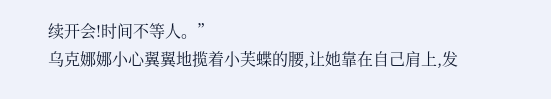续开会!时间不等人。”
乌克娜娜小心翼翼地揽着小芙蝶的腰,让她靠在自己肩上,发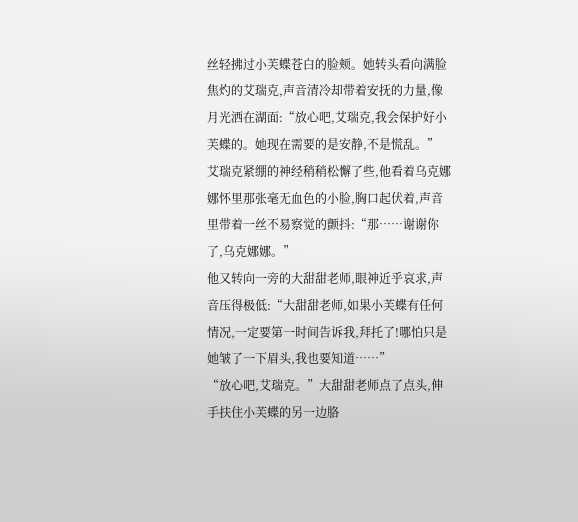丝轻拂过小芙蝶苍白的脸颊。她转头看向满脸焦灼的艾瑞克,声音清冷却带着安抚的力量,像月光洒在湖面:“放心吧,艾瑞克,我会保护好小芙蝶的。她现在需要的是安静,不是慌乱。”
艾瑞克紧绷的神经稍稍松懈了些,他看着乌克娜娜怀里那张毫无血色的小脸,胸口起伏着,声音里带着一丝不易察觉的颤抖:“那……谢谢你了,乌克娜娜。”
他又转向一旁的大甜甜老师,眼神近乎哀求,声音压得极低:“大甜甜老师,如果小芙蝶有任何情况,一定要第一时间告诉我,拜托了!哪怕只是她皱了一下眉头,我也要知道……”
“放心吧,艾瑞克。”大甜甜老师点了点头,伸手扶住小芙蝶的另一边胳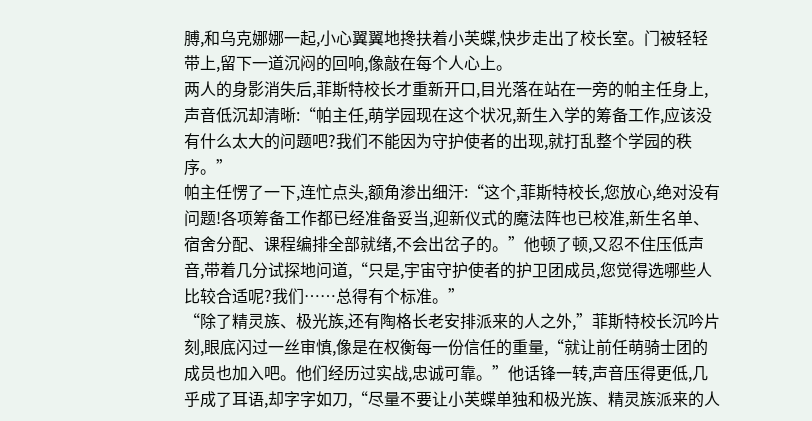膊,和乌克娜娜一起,小心翼翼地搀扶着小芙蝶,快步走出了校长室。门被轻轻带上,留下一道沉闷的回响,像敲在每个人心上。
两人的身影消失后,菲斯特校长才重新开口,目光落在站在一旁的帕主任身上,声音低沉却清晰:“帕主任,萌学园现在这个状况,新生入学的筹备工作,应该没有什么太大的问题吧?我们不能因为守护使者的出现,就打乱整个学园的秩序。”
帕主任愣了一下,连忙点头,额角渗出细汗:“这个,菲斯特校长,您放心,绝对没有问题!各项筹备工作都已经准备妥当,迎新仪式的魔法阵也已校准,新生名单、宿舍分配、课程编排全部就绪,不会出岔子的。”他顿了顿,又忍不住压低声音,带着几分试探地问道,“只是,宇宙守护使者的护卫团成员,您觉得选哪些人比较合适呢?我们……总得有个标准。”
“除了精灵族、极光族,还有陶格长老安排派来的人之外,”菲斯特校长沉吟片刻,眼底闪过一丝审慎,像是在权衡每一份信任的重量,“就让前任萌骑士团的成员也加入吧。他们经历过实战,忠诚可靠。”他话锋一转,声音压得更低,几乎成了耳语,却字字如刀,“尽量不要让小芙蝶单独和极光族、精灵族派来的人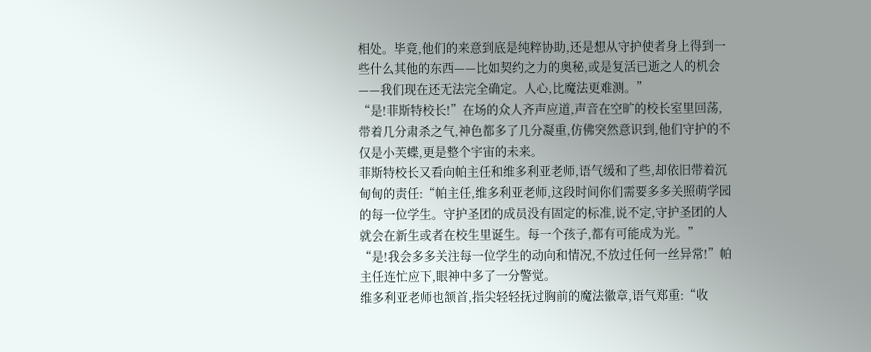相处。毕竟,他们的来意到底是纯粹协助,还是想从守护使者身上得到一些什么其他的东西——比如契约之力的奥秘,或是复活已逝之人的机会——我们现在还无法完全确定。人心,比魔法更难测。”
“是!菲斯特校长!”在场的众人齐声应道,声音在空旷的校长室里回荡,带着几分肃杀之气,神色都多了几分凝重,仿佛突然意识到,他们守护的不仅是小芙蝶,更是整个宇宙的未来。
菲斯特校长又看向帕主任和维多利亚老师,语气缓和了些,却依旧带着沉甸甸的责任:“帕主任,维多利亚老师,这段时间你们需要多多关照萌学园的每一位学生。守护圣团的成员没有固定的标准,说不定,守护圣团的人就会在新生或者在校生里诞生。每一个孩子,都有可能成为光。”
“是!我会多多关注每一位学生的动向和情况,不放过任何一丝异常!”帕主任连忙应下,眼神中多了一分警觉。
维多利亚老师也颔首,指尖轻轻抚过胸前的魔法徽章,语气郑重:“收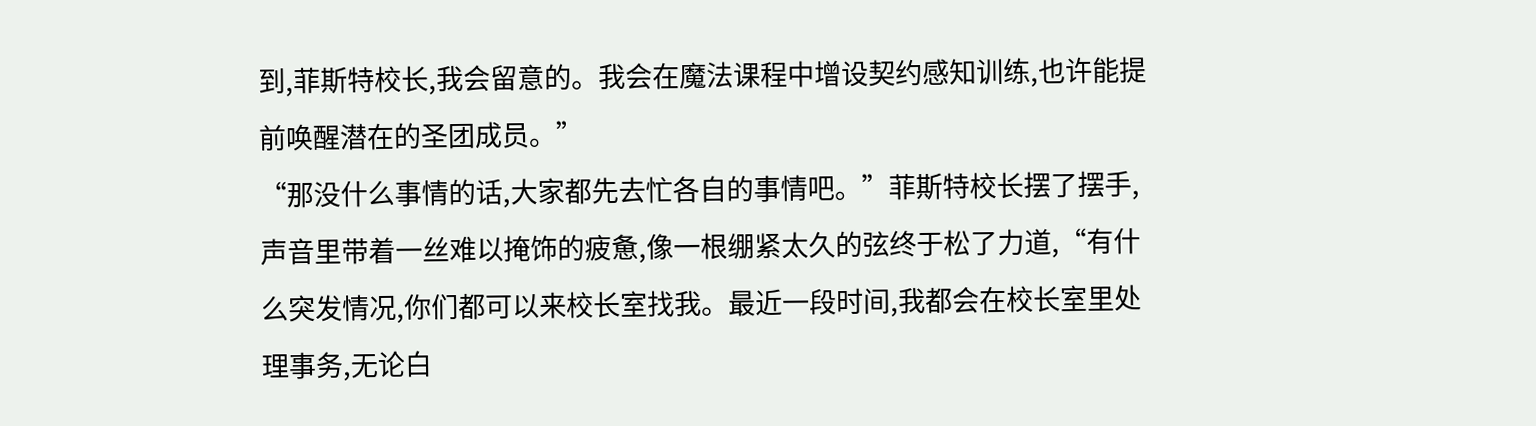到,菲斯特校长,我会留意的。我会在魔法课程中增设契约感知训练,也许能提前唤醒潜在的圣团成员。”
“那没什么事情的话,大家都先去忙各自的事情吧。”菲斯特校长摆了摆手,声音里带着一丝难以掩饰的疲惫,像一根绷紧太久的弦终于松了力道,“有什么突发情况,你们都可以来校长室找我。最近一段时间,我都会在校长室里处理事务,无论白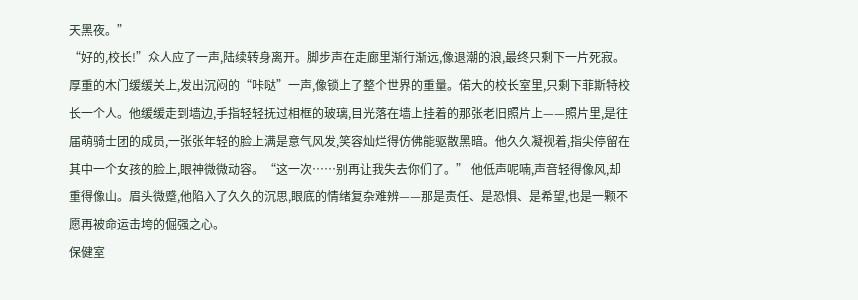天黑夜。”
“好的,校长!”众人应了一声,陆续转身离开。脚步声在走廊里渐行渐远,像退潮的浪,最终只剩下一片死寂。
厚重的木门缓缓关上,发出沉闷的“咔哒”一声,像锁上了整个世界的重量。偌大的校长室里,只剩下菲斯特校长一个人。他缓缓走到墙边,手指轻轻抚过相框的玻璃,目光落在墙上挂着的那张老旧照片上——照片里,是往届萌骑士团的成员,一张张年轻的脸上满是意气风发,笑容灿烂得仿佛能驱散黑暗。他久久凝视着,指尖停留在其中一个女孩的脸上,眼神微微动容。“这一次……别再让我失去你们了。” 他低声呢喃,声音轻得像风,却重得像山。眉头微蹙,他陷入了久久的沉思,眼底的情绪复杂难辨——那是责任、是恐惧、是希望,也是一颗不愿再被命运击垮的倔强之心。
保健室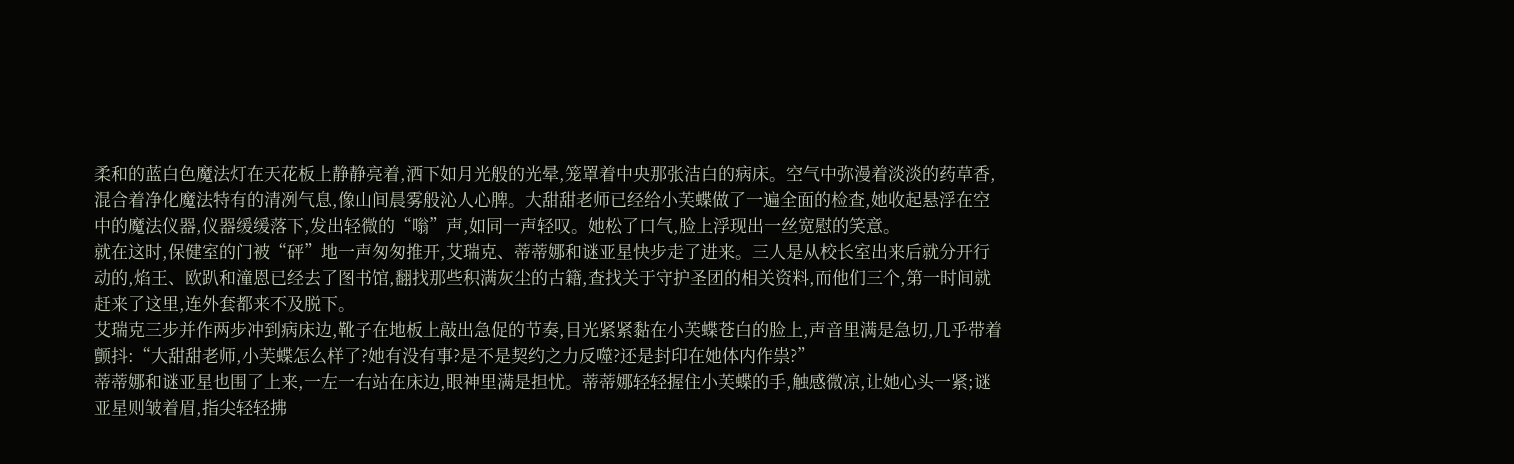柔和的蓝白色魔法灯在天花板上静静亮着,洒下如月光般的光晕,笼罩着中央那张洁白的病床。空气中弥漫着淡淡的药草香,混合着净化魔法特有的清冽气息,像山间晨雾般沁人心脾。大甜甜老师已经给小芙蝶做了一遍全面的检查,她收起悬浮在空中的魔法仪器,仪器缓缓落下,发出轻微的“嗡”声,如同一声轻叹。她松了口气,脸上浮现出一丝宽慰的笑意。
就在这时,保健室的门被“砰”地一声匆匆推开,艾瑞克、蒂蒂娜和谜亚星快步走了进来。三人是从校长室出来后就分开行动的,焰王、欧趴和潼恩已经去了图书馆,翻找那些积满灰尘的古籍,查找关于守护圣团的相关资料,而他们三个,第一时间就赶来了这里,连外套都来不及脱下。
艾瑞克三步并作两步冲到病床边,靴子在地板上敲出急促的节奏,目光紧紧黏在小芙蝶苍白的脸上,声音里满是急切,几乎带着颤抖:“大甜甜老师,小芙蝶怎么样了?她有没有事?是不是契约之力反噬?还是封印在她体内作祟?”
蒂蒂娜和谜亚星也围了上来,一左一右站在床边,眼神里满是担忧。蒂蒂娜轻轻握住小芙蝶的手,触感微凉,让她心头一紧;谜亚星则皱着眉,指尖轻轻拂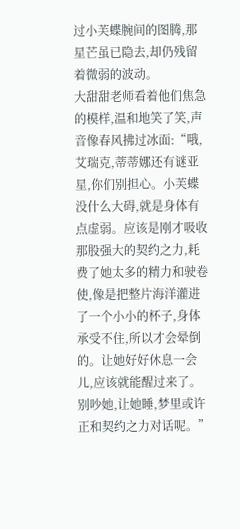过小芙蝶腕间的图腾,那星芒虽已隐去,却仍残留着微弱的波动。
大甜甜老师看着他们焦急的模样,温和地笑了笑,声音像春风拂过冰面:“哦,艾瑞克,蒂蒂娜还有谜亚星,你们别担心。小芙蝶没什么大碍,就是身体有点虚弱。应该是刚才吸收那股强大的契约之力,耗费了她太多的精力和驶卷使,像是把整片海洋灌进了一个小小的杯子,身体承受不住,所以才会晕倒的。让她好好休息一会儿,应该就能醒过来了。别吵她,让她睡,梦里或许正和契约之力对话呢。”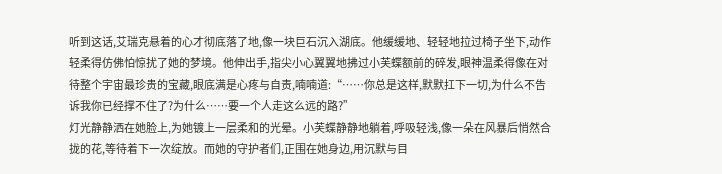听到这话,艾瑞克悬着的心才彻底落了地,像一块巨石沉入湖底。他缓缓地、轻轻地拉过椅子坐下,动作轻柔得仿佛怕惊扰了她的梦境。他伸出手,指尖小心翼翼地拂过小芙蝶额前的碎发,眼神温柔得像在对待整个宇宙最珍贵的宝藏,眼底满是心疼与自责,喃喃道:“……你总是这样,默默扛下一切,为什么不告诉我你已经撑不住了?为什么……要一个人走这么远的路?”
灯光静静洒在她脸上,为她镀上一层柔和的光晕。小芙蝶静静地躺着,呼吸轻浅,像一朵在风暴后悄然合拢的花,等待着下一次绽放。而她的守护者们,正围在她身边,用沉默与目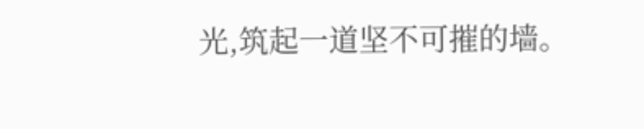光,筑起一道坚不可摧的墙。